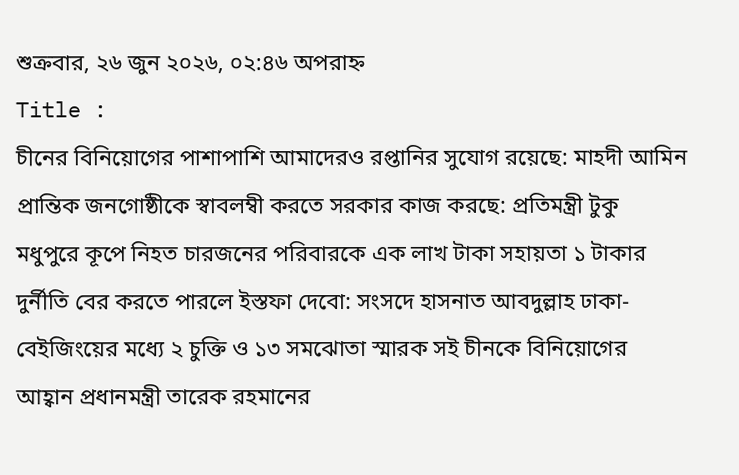শুক্রবার, ২৬ জুন ২০২৬, ০২:৪৬ অপরাহ্ন
Title :
চীনের বিনিয়োগের পাশাপাশি আমাদেরও রপ্তানির সুযোগ রয়েছে: মাহদী আমিন প্রান্তিক জনগোষ্ঠীকে স্বাবলম্বী করতে সরকার কাজ করছে: প্রতিমন্ত্রী টুকু মধুপুরে কূপে নিহত চারজনের পরিবারকে এক লাখ টাকা সহায়তা ১ টাকার দুর্নীতি বের করতে পারলে ইস্তফা দেবো: সংসদে হাসনাত আবদুল্লাহ ঢাকা-বেইজিংয়ের মধ্যে ২ চুক্তি ও ১৩ সমঝোতা স্মারক সই চীনকে বিনিয়োগের আহ্বান প্রধানমন্ত্রী তারেক রহমানের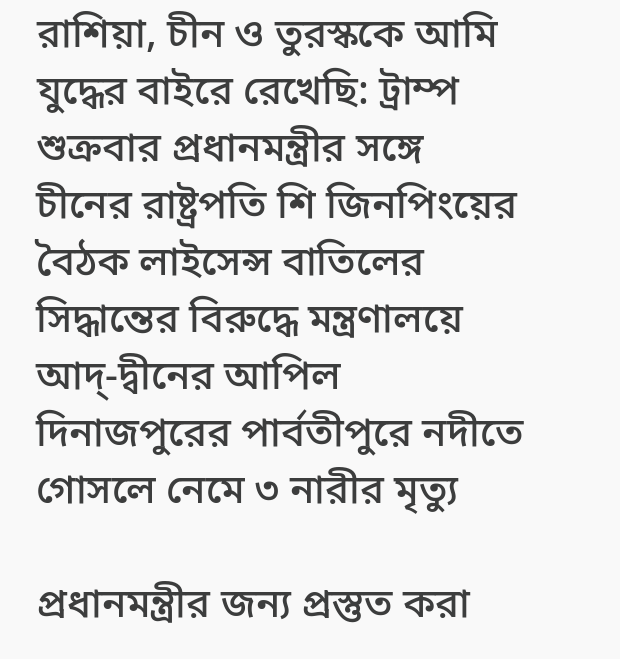রাশিয়া, চীন ও তুরস্ককে আমি যুদ্ধের বাইরে রেখেছি: ট্রাম্প শুক্রবার প্রধানমন্ত্রীর সঙ্গে চীনের রাষ্ট্রপতি শি জিনপিংয়ের বৈঠক লাইসেন্স বাতিলের সিদ্ধান্তের বিরুদ্ধে মন্ত্রণালয়ে আদ্-দ্বীনের আপিল দিনাজপুরের পার্বতীপুরে নদীতে গোসলে নেমে ৩ নারীর মৃত্যু

প্রধানমন্ত্রীর জন্য প্রস্তুত করা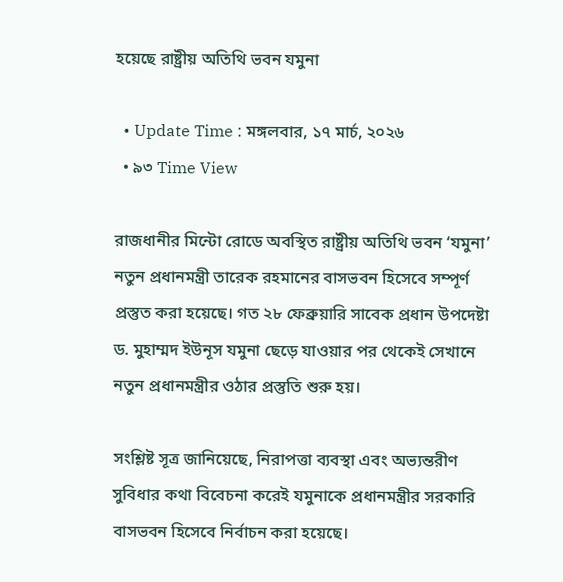হয়েছে রাষ্ট্রীয় অতিথি ভবন যমুনা

  • Update Time : মঙ্গলবার, ১৭ মার্চ, ২০২৬
  • ৯৩ Time View

রাজধানীর মিন্টো রোডে অবস্থিত রাষ্ট্রীয় অতিথি ভবন ‘যমুনা’ নতুন প্রধানমন্ত্রী তারেক রহমানের বাসভবন হিসেবে সম্পূর্ণ প্রস্তুত করা হয়েছে। গত ২৮ ফেব্রুয়ারি সাবেক প্রধান উপদেষ্টা ড. মুহাম্মদ ইউনূস যমুনা ছেড়ে যাওয়ার পর থেকেই সেখানে নতুন প্রধানমন্ত্রীর ওঠার প্রস্তুতি শুরু হয়।

সংশ্লিষ্ট সূত্র জানিয়েছে, নিরাপত্তা ব্যবস্থা এবং অভ্যন্তরীণ সুবিধার কথা বিবেচনা করেই যমুনাকে প্রধানমন্ত্রীর সরকারি বাসভবন হিসেবে নির্বাচন করা হয়েছে।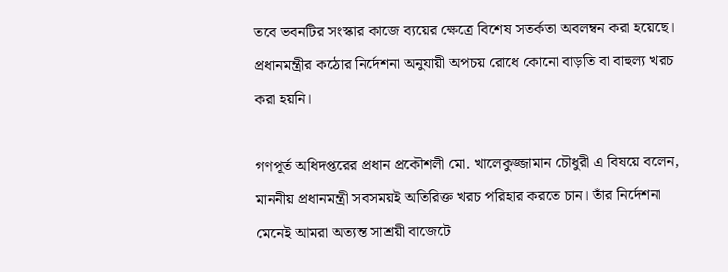তবে ভবনটির সংস্কার কাজে ব্যয়ের ক্ষেত্রে বিশেষ সতর্কতা অবলম্বন করা হয়েছে। প্রধানমন্ত্রীর কঠোর নির্দেশনা অনুযায়ী অপচয় রোধে কোনো বাড়তি বা বাহুল্য খরচ করা হয়নি।

গণপূর্ত অধিদপ্তরের প্রধান প্রকৌশলী মো. খালেকুজ্জামান চৌধুরী এ বিষয়ে বলেন, মাননীয় প্রধানমন্ত্রী সবসময়ই অতিরিক্ত খরচ পরিহার করতে চান। তাঁর নির্দেশনা মেনেই আমরা অত্যন্ত সাশ্রয়ী বাজেটে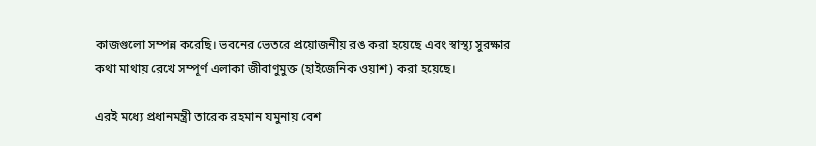কাজগুলো সম্পন্ন করেছি। ভবনের ভেতরে প্রয়োজনীয় রঙ করা হয়েছে এবং স্বাস্থ্য সুরক্ষার কথা মাথায় রেখে সম্পূর্ণ এলাকা জীবাণুমুক্ত (হাইজেনিক ওয়াশ) করা হয়েছে।

এরই মধ্যে প্রধানমন্ত্রী তারেক রহমান যমুনায় বেশ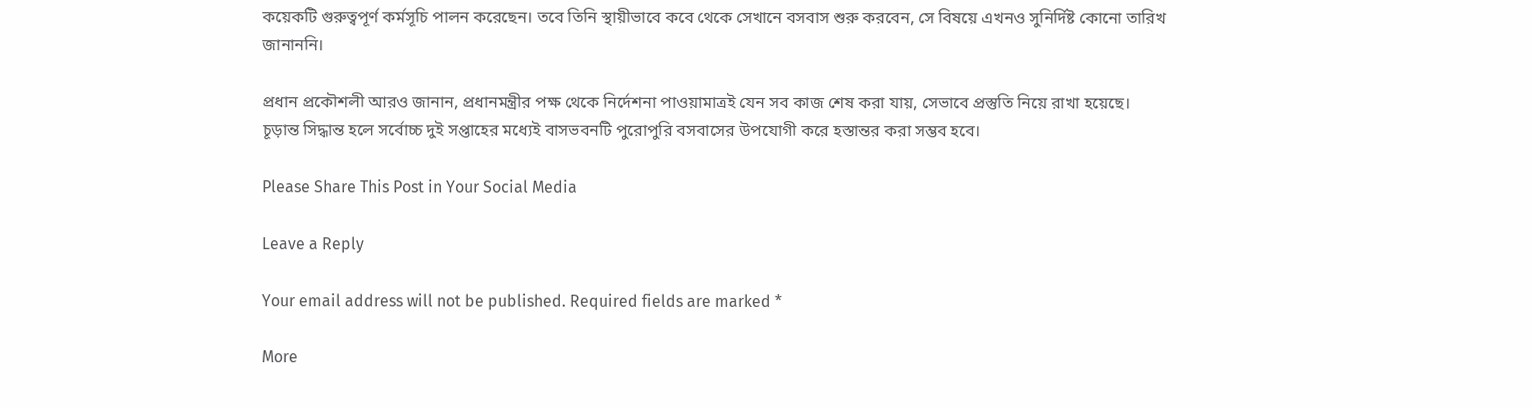কয়েকটি গুরুত্বপূর্ণ কর্মসূচি পালন করেছেন। তবে তিনি স্থায়ীভাবে কবে থেকে সেখানে বসবাস শুরু করবেন, সে বিষয়ে এখনও সুনির্দিষ্ট কোনো তারিখ জানাননি।

প্রধান প্রকৌশলী আরও জানান, প্রধানমন্ত্রীর পক্ষ থেকে নির্দেশনা পাওয়ামাত্রই যেন সব কাজ শেষ করা যায়, সেভাবে প্রস্তুতি নিয়ে রাখা হয়েছে। চূড়ান্ত সিদ্ধান্ত হলে সর্বোচ্চ দুই সপ্তাহের মধ্যেই বাসভবনটি পুরোপুরি বসবাসের উপযোগী করে হস্তান্তর করা সম্ভব হবে।

Please Share This Post in Your Social Media

Leave a Reply

Your email address will not be published. Required fields are marked *

More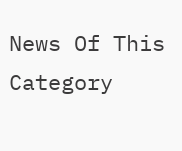News Of This Category